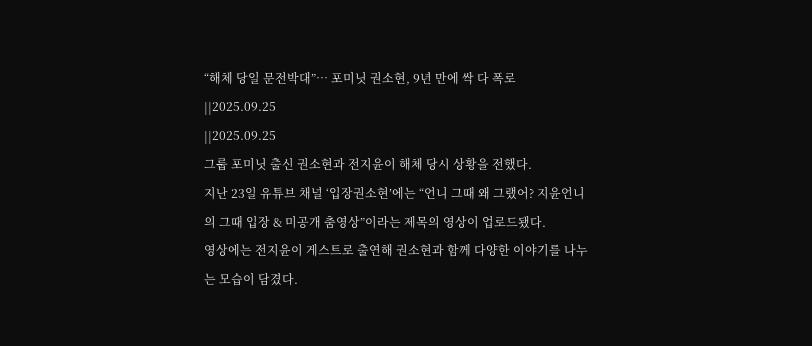“해체 당일 문전박대”… 포미닛 권소현, 9년 만에 싹 다 폭로
||2025.09.25
||2025.09.25
그룹 포미닛 출신 권소현과 전지윤이 해체 당시 상황을 전했다.
지난 23일 유튜브 채널 ‘입장권소현’에는 “언니 그때 왜 그랬어? 지윤언니의 그때 입장 & 미공개 춤영상”이라는 제목의 영상이 업로드됐다.
영상에는 전지윤이 게스트로 출연해 권소현과 함께 다양한 이야기를 나누는 모습이 담겼다.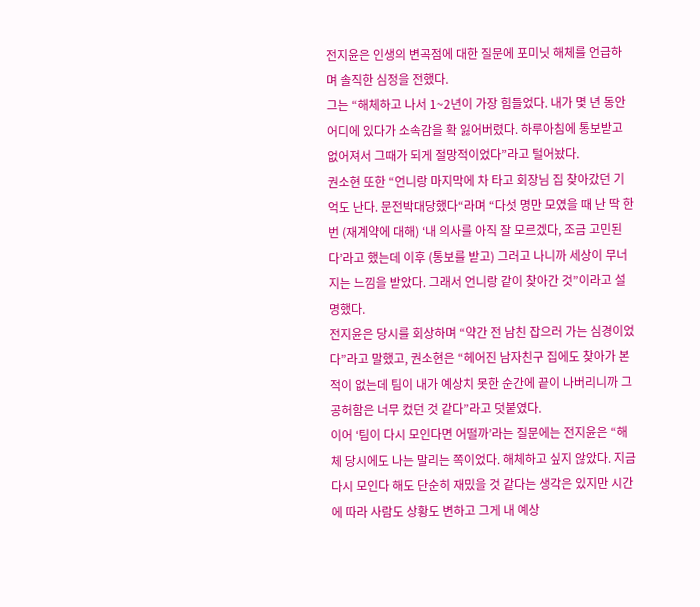전지윤은 인생의 변곡점에 대한 질문에 포미닛 해체를 언급하며 솔직한 심정을 전했다.
그는 “해체하고 나서 1~2년이 가장 힘들었다. 내가 몇 년 동안 어디에 있다가 소속감을 확 잃어버렸다. 하루아침에 통보받고 없어져서 그때가 되게 절망적이었다”라고 털어놨다.
권소현 또한 “언니랑 마지막에 차 타고 회장님 집 찾아갔던 기억도 난다. 문전박대당했다“라며 “다섯 명만 모였을 때 난 딱 한 번 (재계약에 대해) ‘내 의사를 아직 잘 모르겠다, 조금 고민된다’라고 했는데 이후 (통보를 받고) 그러고 나니까 세상이 무너지는 느낌을 받았다. 그래서 언니랑 같이 찾아간 것”이라고 설명했다.
전지윤은 당시를 회상하며 “약간 전 남친 잡으러 가는 심경이었다”라고 말했고, 권소현은 “헤어진 남자친구 집에도 찾아가 본 적이 없는데 팀이 내가 예상치 못한 순간에 끝이 나버리니까 그 공허함은 너무 컸던 것 같다”라고 덧붙였다.
이어 ‘팀이 다시 모인다면 어떨까’라는 질문에는 전지윤은 “해체 당시에도 나는 말리는 쪽이었다. 해체하고 싶지 않았다. 지금 다시 모인다 해도 단순히 재밌을 것 같다는 생각은 있지만 시간에 따라 사람도 상황도 변하고 그게 내 예상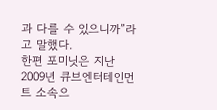과 다를 수 있으니까”라고 말했다.
한편 포미닛은 지난 2009년 큐브엔터테인먼트 소속으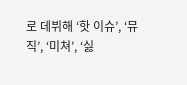로 데뷔해 ‘핫 이슈’, ‘뮤직’, ‘미쳐’, ‘싫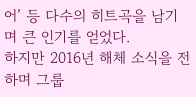어’ 등 다수의 히트곡을 남기며 큰 인기를 얻었다.
하지만 2016년 해체 소식을 전하며 그룹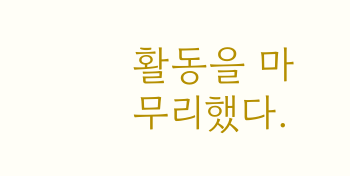활동을 마무리했다.